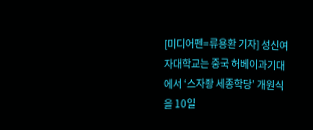[미디어펜=류용환 기자] 성신여자대학교는 중국 허베이과기대에서 ‘스자좡 세종학당’ 개원식을 10일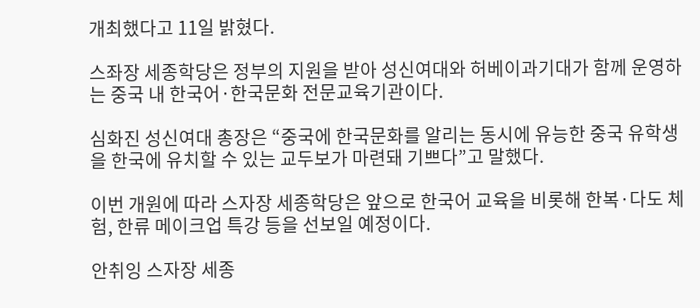개최했다고 11일 밝혔다.

스좌장 세종학당은 정부의 지원을 받아 성신여대와 허베이과기대가 함께 운영하는 중국 내 한국어·한국문화 전문교육기관이다.

심화진 성신여대 총장은 “중국에 한국문화를 알리는 동시에 유능한 중국 유학생을 한국에 유치할 수 있는 교두보가 마련돼 기쁘다”고 말했다.

이번 개원에 따라 스자장 세종학당은 앞으로 한국어 교육을 비롯해 한복·다도 체험, 한류 메이크업 특강 등을 선보일 예정이다.

안취잉 스자장 세종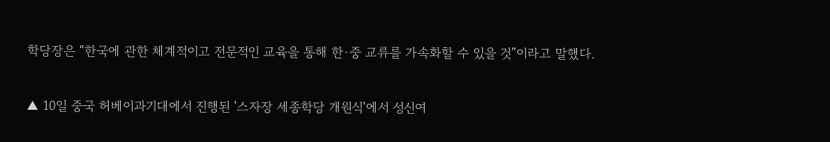학당장은 “한국에 관한 체계적이고 전문적인 교육을 통해 한·중 교류를 가속화할 수 있을 것”이라고 말했다.


▲ 10일 중국 허베이과기대에서 진행된 '스자장 세종학당 개원식'에서 성신여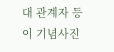대 관계자 등이 기념사진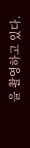을 촬영하고 있다.